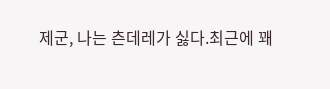제군, 나는 츤데레가 싫다.최근에 꽤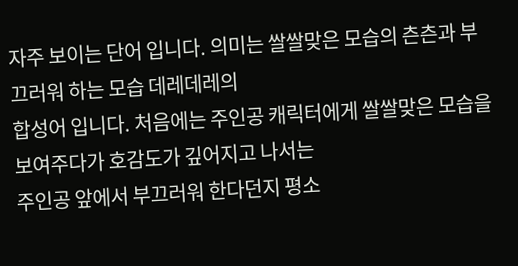자주 보이는 단어 입니다. 의미는 쌀쌀맞은 모습의 츤츤과 부끄러워 하는 모습 데레데레의
합성어 입니다. 처음에는 주인공 캐릭터에게 쌀쌀맞은 모습을 보여주다가 호감도가 깊어지고 나서는
주인공 앞에서 부끄러워 한다던지 평소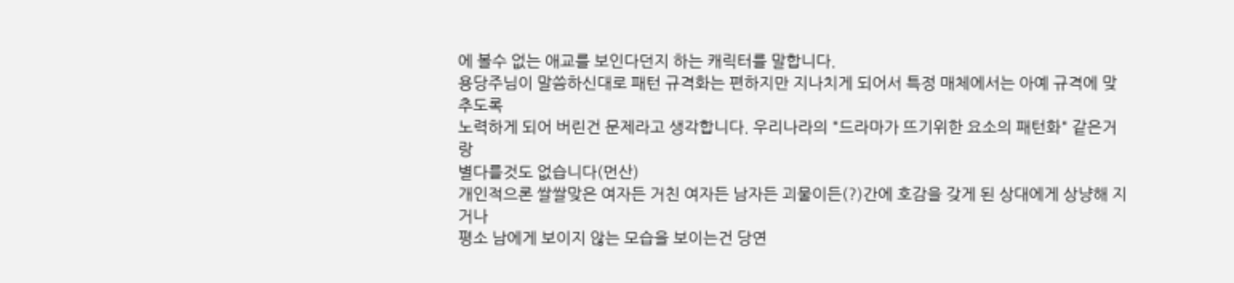에 볼수 없는 애교를 보인다던지 하는 캐릭터를 말합니다.
용당주님이 말씀하신대로 패턴 규격화는 편하지만 지나치게 되어서 특정 매체에서는 아예 규격에 맞추도록
노력하게 되어 버린건 문제라고 생각합니다. 우리나라의 "드라마가 뜨기위한 요소의 패턴화" 같은거랑
별다를것도 없습니다(먼산)
개인적으론 쌀쌀맞은 여자든 거친 여자든 남자든 괴물이든(?)간에 호감을 갖게 된 상대에게 상냥해 지거나
평소 남에게 보이지 않는 모습을 보이는건 당연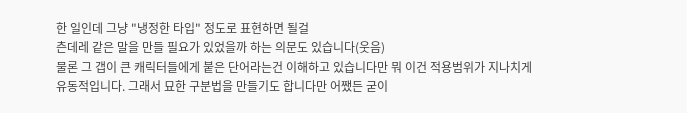한 일인데 그냥 "냉정한 타입" 정도로 표현하면 될걸
츤데레 같은 말을 만들 필요가 있었을까 하는 의문도 있습니다(웃음)
물론 그 갭이 큰 캐릭터들에게 붙은 단어라는건 이해하고 있습니다만 뭐 이건 적용범위가 지나치게
유동적입니다. 그래서 묘한 구분법을 만들기도 합니다만 어쨌든 굳이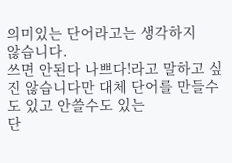의미있는 단어라고는 생각하지
않습니다.
쓰면 안된다 나쁘다!라고 말하고 싶진 않습니다만 대체 단어를 만들수도 있고 안쓸수도 있는
단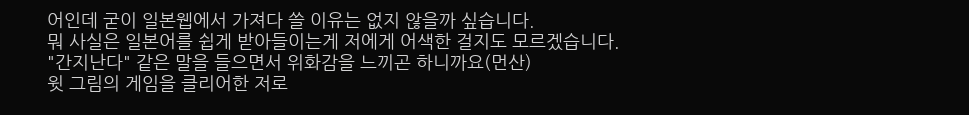어인데 굳이 일본웹에서 가져다 쓸 이유는 없지 않을까 싶습니다.
뭐 사실은 일본어를 쉽게 받아들이는게 저에게 어색한 걸지도 모르겠습니다.
"간지난다" 같은 말을 들으면서 위화감을 느끼곤 하니까요(먼산)
윗 그림의 게임을 클리어한 저로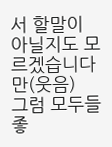서 할말이 아닐지도 모르겠습니다만(웃음)
그럼 모두들 좋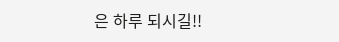은 하루 되시길!!